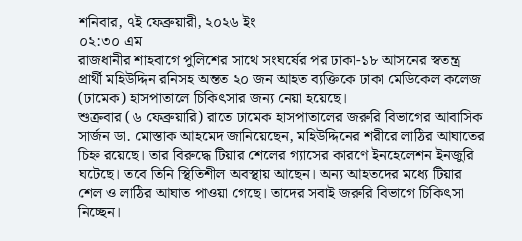শনিবার, ৭ই ফেব্রুয়ারী, ২০২৬ ইং
০২:৩০ এম
রাজধানীর শাহবাগে পুলিশের সাথে সংঘর্ষের পর ঢাকা-১৮ আসনের স্বতন্ত্র প্রার্থী মহিউদ্দিন রনিসহ অন্তত ২০ জন আহত ব্যক্তিকে ঢাকা মেডিকেল কলেজ (ঢামেক) হাসপাতালে চিকিৎসার জন্য নেয়া হয়েছে।
শুক্রবার (৬ ফেব্রুয়ারি) রাতে ঢামেক হাসপাতালের জরুরি বিভাগের আবাসিক সার্জন ডা. মোস্তাক আহমেদ জানিয়েছেন, মহিউদ্দিনের শরীরে লাঠির আঘাতের চিহ্ন রয়েছে। তার বিরুদ্ধে টিয়ার শেলের গ্যাসের কারণে ইনহেলেশন ইনজুরি ঘটেছে। তবে তিনি স্থিতিশীল অবস্থায় আছেন। অন্য আহতদের মধ্যে টিয়ার শেল ও লাঠির আঘাত পাওয়া গেছে। তাদের সবাই জরুরি বিভাগে চিকিৎসা নিচ্ছেন।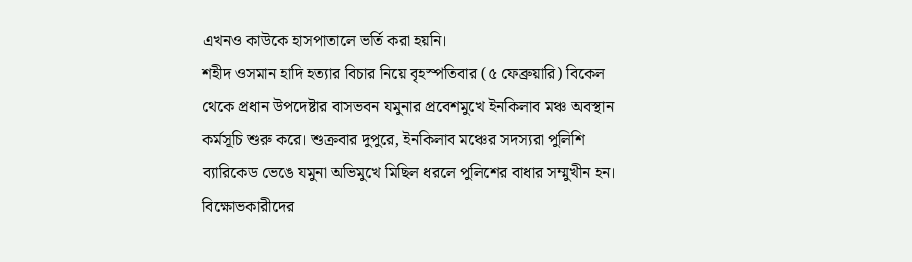এখনও কাউকে হাসপাতালে ভর্তি করা হয়নি।
শহীদ ওসমান হাদি হত্যার বিচার নিয়ে বৃহস্পতিবার (৫ ফেব্রুয়ারি) বিকেল থেকে প্রধান উপদেষ্টার বাসভবন যমুনার প্রবেশমুখে ইনকিলাব মঞ্চ অবস্থান কর্মসূচি শুরু করে। শুক্রবার দুপুরে, ইনকিলাব মঞ্চের সদস্যরা পুলিশি ব্যারিকেড ভেঙে যমুনা অভিমুখে মিছিল ধরলে পুলিশের বাধার সম্মুখীন হন। বিক্ষোভকারীদের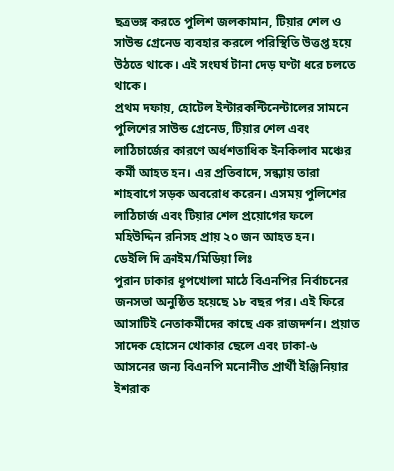ছত্রভঙ্গ করতে পুলিশ জলকামান, টিয়ার শেল ও সাউন্ড গ্রেনেড ব্যবহার করলে পরিস্থিতি উত্তপ্ত হয়ে উঠতে থাকে। এই সংঘর্ষ টানা দেড় ঘণ্টা ধরে চলতে থাকে।
প্রথম দফায়, হোটেল ইন্টারকন্টিনেন্টালের সামনে পুলিশের সাউন্ড গ্রেনেড, টিয়ার শেল এবং লাঠিচার্জের কারণে অর্ধশতাধিক ইনকিলাব মঞ্চের কর্মী আহত হন। এর প্রতিবাদে, সন্ধ্যায় তারা শাহবাগে সড়ক অবরোধ করেন। এসময় পুলিশের লাঠিচার্জ এবং টিয়ার শেল প্রয়োগের ফলে মহিউদ্দিন রনিসহ প্রায় ২০ জন আহত হন।
ডেইলি দি ক্রাইম/মিডিয়া লিঃ
পুরান ঢাকার ধূপখোলা মাঠে বিএনপির নির্বাচনের জনসভা অনুষ্ঠিত হয়েছে ১৮ বছর পর। এই ফিরে আসাটিই নেতাকর্মীদের কাছে এক রাজদর্শন। প্রয়াত সাদেক হোসেন খোকার ছেলে এবং ঢাকা-৬ আসনের জন্য বিএনপি মনোনীত প্রার্থী ইঞ্জিনিয়ার ইশরাক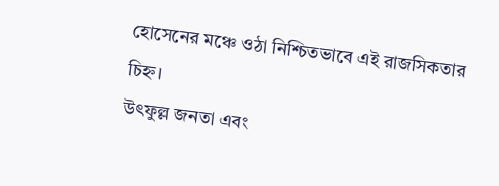হোসেনের মঞ্চে ওঠা নিশ্চিতভাবে এই রাজসিকতার চিহ্ন।
উৎফুল্ল জনতা এবং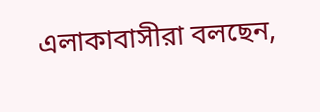এলাকাবাসীরা বলছেন,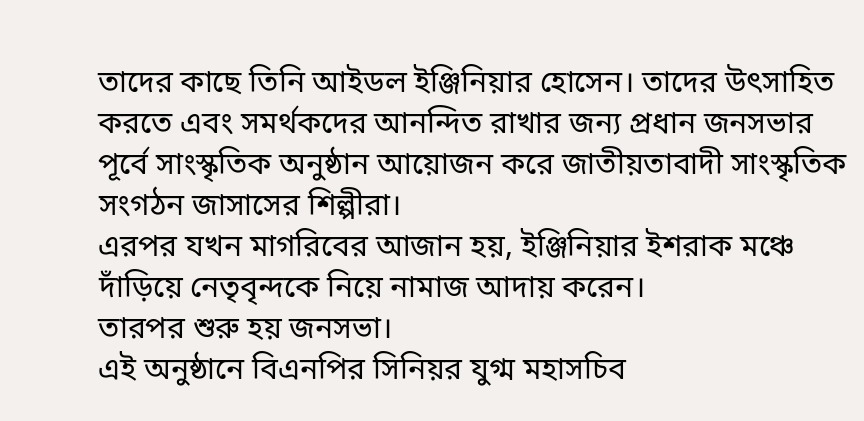তাদের কাছে তিনি আইডল ইঞ্জিনিয়ার হোসেন। তাদের উৎসাহিত করতে এবং সমর্থকদের আনন্দিত রাখার জন্য প্রধান জনসভার পূর্বে সাংস্কৃতিক অনুষ্ঠান আয়োজন করে জাতীয়তাবাদী সাংস্কৃতিক সংগঠন জাসাসের শিল্পীরা।
এরপর যখন মাগরিবের আজান হয়, ইঞ্জিনিয়ার ইশরাক মঞ্চে দাঁড়িয়ে নেতৃবৃন্দকে নিয়ে নামাজ আদায় করেন।
তারপর শুরু হয় জনসভা।
এই অনুষ্ঠানে বিএনপির সিনিয়র যুগ্ম মহাসচিব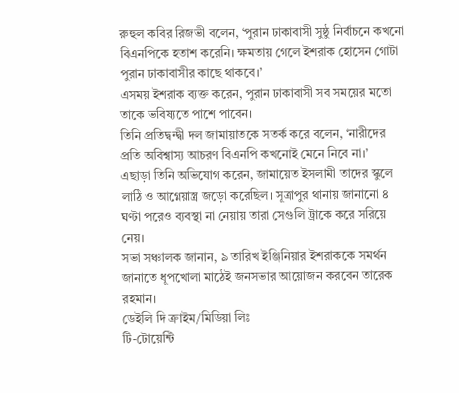রুহুল কবির রিজভী বলেন, ‘পুরান ঢাকাবাসী সুষ্ঠু নির্বাচনে কখনো বিএনপিকে হতাশ করেনি। ক্ষমতায় গেলে ইশরাক হোসেন গোটা পুরান ঢাকাবাসীর কাছে থাকবে।’
এসময় ইশরাক ব্যক্ত করেন, পুরান ঢাকাবাসী সব সময়ের মতো তাকে ভবিষ্যতে পাশে পাবেন।
তিনি প্রতিদ্বন্দ্বী দল জামায়াতকে সতর্ক করে বলেন, ‘নারীদের প্রতি অবিশ্বাস্য আচরণ বিএনপি কখনোই মেনে নিবে না।’
এছাড়া তিনি অভিযোগ করেন, জামায়েত ইসলামী তাদের স্কুলে লাঠি ও আগ্নেয়াস্ত্র জড়ো করেছিল। সূত্রাপুর থানায় জানানো ৪ ঘণ্টা পরেও ব্যবস্থা না নেয়ায় তারা সেগুলি ট্রাকে করে সরিয়ে নেয়।
সভা সঞ্চালক জানান, ৯ তারিখ ইঞ্জিনিয়ার ইশরাককে সমর্থন জানাতে ধূপখোলা মাঠেই জনসভার আয়োজন করবেন তারেক রহমান।
ডেইলি দি ক্রাইম/মিডিয়া লিঃ
টি-টোয়েন্টি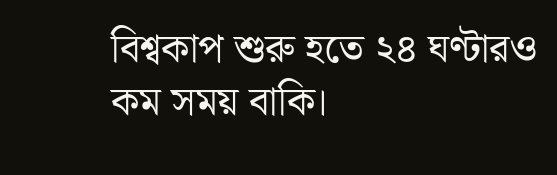বিশ্বকাপ শুরু হতে ২৪ ঘণ্টারও কম সময় বাকি।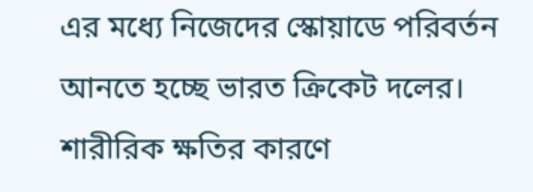এর মধ্যে নিজেদের স্কোয়াডে পরিবর্তন আনতে হচ্ছে ভারত ক্রিকেট দলের।
শারীরিক ক্ষতির কারণে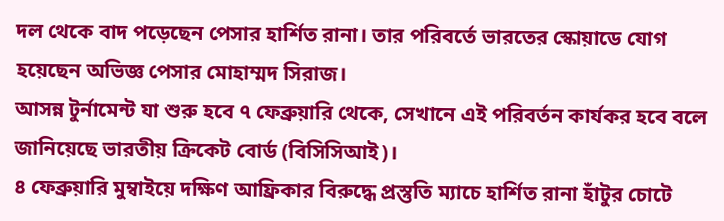দল থেকে বাদ পড়েছেন পেসার হার্শিত রানা। তার পরিবর্তে ভারতের স্কোয়াডে যোগ হয়েছেন অভিজ্ঞ পেসার মোহাম্মদ সিরাজ।
আসন্ন টুর্নামেন্ট যা শুরু হবে ৭ ফেব্রুয়ারি থেকে, সেখানে এই পরিবর্তন কার্যকর হবে বলে জানিয়েছে ভারতীয় ক্রিকেট বোর্ড (বিসিসিআই)।
৪ ফেব্রুয়ারি মুম্বাইয়ে দক্ষিণ আফ্রিকার বিরুদ্ধে প্রস্তুতি ম্যাচে হার্শিত রানা হাঁটুর চোটে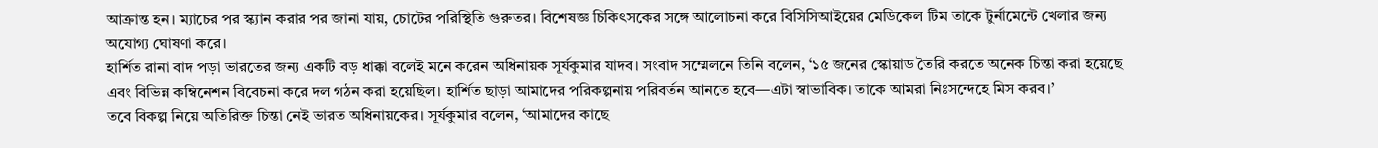আক্রান্ত হন। ম্যাচের পর স্ক্যান করার পর জানা যায়, চোটের পরিস্থিতি গুরুতর। বিশেষজ্ঞ চিকিৎসকের সঙ্গে আলোচনা করে বিসিসিআইয়ের মেডিকেল টিম তাকে টুর্নামেন্টে খেলার জন্য অযোগ্য ঘোষণা করে।
হার্শিত রানা বাদ পড়া ভারতের জন্য একটি বড় ধাক্কা বলেই মনে করেন অধিনায়ক সূর্যকুমার যাদব। সংবাদ সম্মেলনে তিনি বলেন, ‘১৫ জনের স্কোয়াড তৈরি করতে অনেক চিন্তা করা হয়েছে এবং বিভিন্ন কম্বিনেশন বিবেচনা করে দল গঠন করা হয়েছিল। হার্শিত ছাড়া আমাদের পরিকল্পনায় পরিবর্তন আনতে হবে—এটা স্বাভাবিক। তাকে আমরা নিঃসন্দেহে মিস করব।’
তবে বিকল্প নিয়ে অতিরিক্ত চিন্তা নেই ভারত অধিনায়কের। সূর্যকুমার বলেন, ‘আমাদের কাছে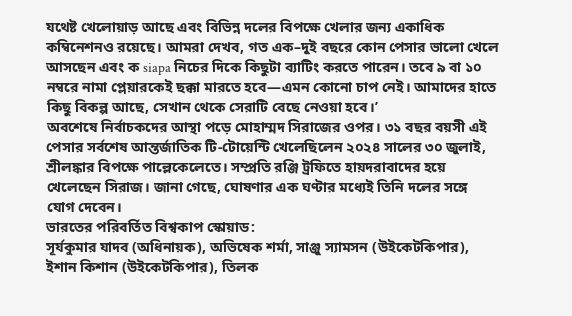যথেষ্ট খেলোয়াড় আছে এবং বিভিন্ন দলের বিপক্ষে খেলার জন্য একাধিক কম্বিনেশনও রয়েছে। আমরা দেখব, গত এক–দুই বছরে কোন পেসার ভালো খেলে আসছেন এবং ক siapa নিচের দিকে কিছুটা ব্যাটিং করতে পারেন। তবে ৯ বা ১০ নম্বরে নামা প্লেয়ারকেই ছক্কা মারতে হবে—এমন কোনো চাপ নেই। আমাদের হাতে কিছু বিকল্প আছে, সেখান থেকে সেরাটি বেছে নেওয়া হবে।’
অবশেষে নির্বাচকদের আস্থা পড়ে মোহাম্মদ সিরাজের ওপর। ৩১ বছর বয়সী এই পেসার সর্বশেষ আন্তর্জাতিক টি-টোয়েন্টি খেলেছিলেন ২০২৪ সালের ৩০ জুলাই, শ্রীলঙ্কার বিপক্ষে পাল্লেকেলেতে। সম্প্রতি রঞ্জি ট্রফিতে হায়দরাবাদের হয়ে খেলেছেন সিরাজ। জানা গেছে, ঘোষণার এক ঘণ্টার মধ্যেই তিনি দলের সঙ্গে যোগ দেবেন।
ভারতের পরিবর্তিত বিশ্বকাপ স্কোয়াড:
সূর্যকুমার যাদব (অধিনায়ক), অভিষেক শর্মা, সাঞ্জু স্যামসন (উইকেটকিপার), ইশান কিশান (উইকেটকিপার), তিলক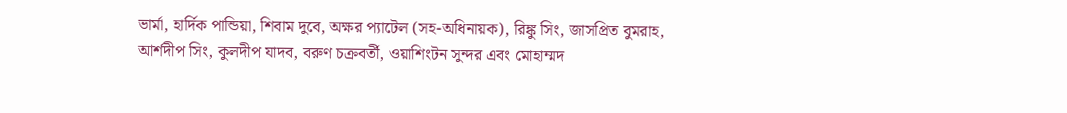ভার্মা, হার্দিক পান্ডিয়া, শিবাম দুবে, অক্ষর প্যাটেল (সহ-অধিনায়ক), রিঙ্কু সিং, জাসপ্রিত বুমরাহ, আর্শদীপ সিং, কুলদীপ যাদব, বরুণ চক্রবর্তী, ওয়াশিংটন সুন্দর এবং মোহাম্মদ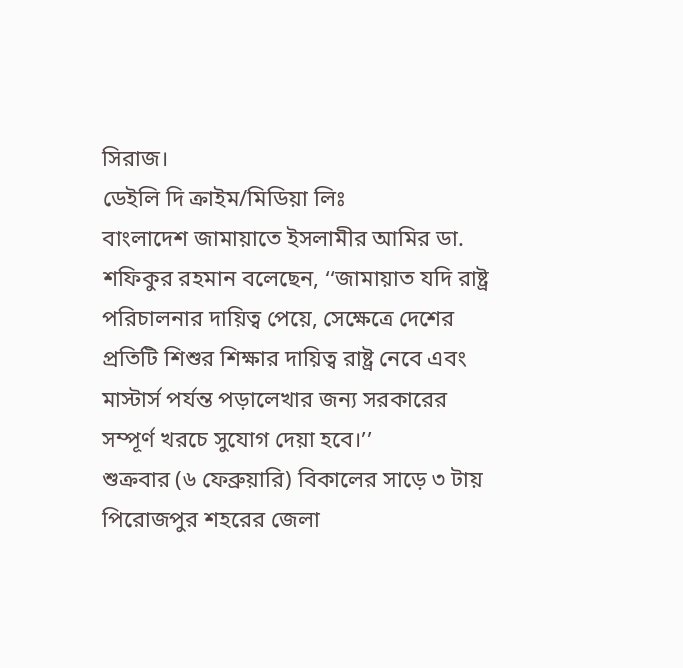সিরাজ।
ডেইলি দি ক্রাইম/মিডিয়া লিঃ
বাংলাদেশ জামায়াতে ইসলামীর আমির ডা. শফিকুর রহমান বলেছেন, ‘‘জামায়াত যদি রাষ্ট্র পরিচালনার দায়িত্ব পেয়ে, সেক্ষেত্রে দেশের প্রতিটি শিশুর শিক্ষার দায়িত্ব রাষ্ট্র নেবে এবং মাস্টার্স পর্যন্ত পড়ালেখার জন্য সরকারের সম্পূর্ণ খরচে সুযোগ দেয়া হবে।’’
শুক্রবার (৬ ফেব্রুয়ারি) বিকালের সাড়ে ৩ টায় পিরোজপুর শহরের জেলা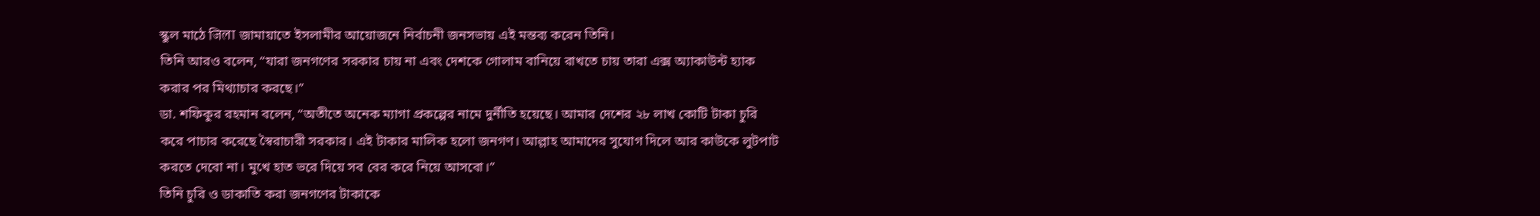স্কুল মাঠে जिला জামায়াতে ইসলামীর আয়োজনে নির্বাচনী জনসভায় এই মন্তব্য করেন তিনি।
তিনি আরও বলেন, “যারা জনগণের সরকার চায় না এবং দেশকে গোলাম বানিয়ে রাখতে চায় তারা এক্স অ্যাকাউন্ট হ্যাক করার পর মিথ্যাচার করছে।”
ডা. শফিকুর রহমান বলেন, “অতীতে অনেক ম্যাগা প্রকল্পের নামে দুর্নীতি হয়েছে। আমার দেশের ২৮ লাখ কোটি টাকা চুরি করে পাচার করেছে স্বৈরাচারী সরকার। এই টাকার মালিক হলো জনগণ। আল্লাহ আমাদের সুযোগ দিলে আর কাউকে লুটপাট করতে দেবো না। মুখে হাত ভরে দিয়ে সব বের করে নিয়ে আসবো।”
তিনি চুরি ও ডাকাতি করা জনগণের টাকাকে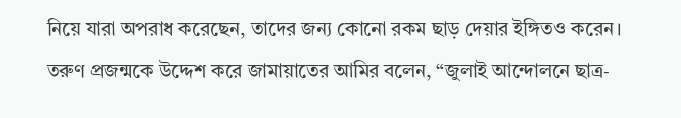নিয়ে যারা অপরাধ করেছেন, তাদের জন্য কোনো রকম ছাড় দেয়ার ইঙ্গিতও করেন।
তরুণ প্রজন্মকে উদ্দেশ করে জামায়াতের আমির বলেন, “জুলাই আন্দোলনে ছাত্র-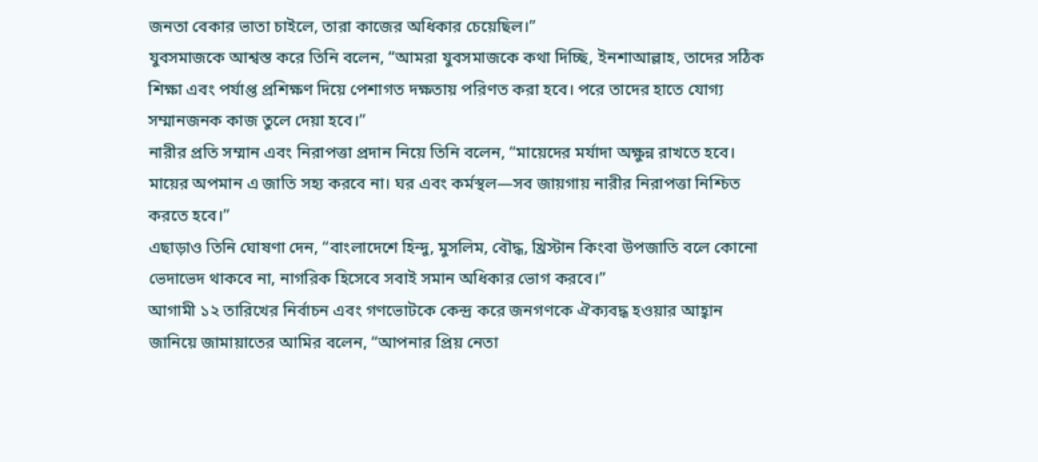জনতা বেকার ভাতা চাইলে, তারা কাজের অধিকার চেয়েছিল।”
যুবসমাজকে আশ্বস্ত করে তিনি বলেন, “আমরা যুবসমাজকে কথা দিচ্ছি, ইনশাআল্লাহ, তাদের সঠিক শিক্ষা এবং পর্যাপ্ত প্রশিক্ষণ দিয়ে পেশাগত দক্ষতায় পরিণত করা হবে। পরে তাদের হাতে যোগ্য সম্মানজনক কাজ তুলে দেয়া হবে।”
নারীর প্রতি সম্মান এবং নিরাপত্তা প্রদান নিয়ে তিনি বলেন, “মায়েদের মর্যাদা অক্ষুন্ন রাখতে হবে। মায়ের অপমান এ জাতি সহ্য করবে না। ঘর এবং কর্মস্থল—সব জায়গায় নারীর নিরাপত্তা নিশ্চিত করতে হবে।”
এছাড়াও তিনি ঘোষণা দেন, “বাংলাদেশে হিন্দু, মুসলিম, বৌদ্ধ, খ্রিস্টান কিংবা উপজাতি বলে কোনো ভেদাভেদ থাকবে না, নাগরিক হিসেবে সবাই সমান অধিকার ভোগ করবে।”
আগামী ১২ তারিখের নির্বাচন এবং গণভোটকে কেন্দ্র করে জনগণকে ঐক্যবদ্ধ হওয়ার আহ্বান জানিয়ে জামায়াতের আমির বলেন, “আপনার প্রিয় নেতা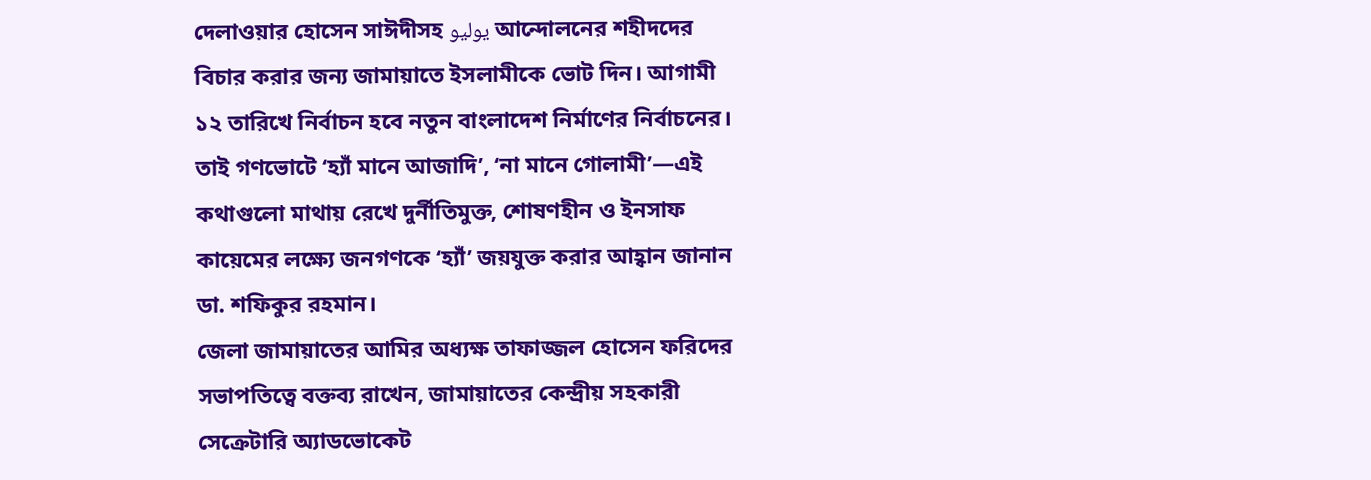দেলাওয়ার হোসেন সাঈদীসহ يوليو আন্দোলনের শহীদদের বিচার করার জন্য জামায়াতে ইসলামীকে ভোট দিন। আগামী ১২ তারিখে নির্বাচন হবে নতুন বাংলাদেশ নির্মাণের নির্বাচনের। তাই গণভোটে ‘হ্যাঁ মানে আজাদি’, ‘না মানে গোলামী’—এই কথাগুলো মাথায় রেখে দুর্নীতিমুক্ত, শোষণহীন ও ইনসাফ কায়েমের লক্ষ্যে জনগণকে ‘হ্যাঁ’ জয়যুক্ত করার আহ্বান জানান ডা. শফিকুর রহমান।
জেলা জামায়াতের আমির অধ্যক্ষ তাফাজ্জল হোসেন ফরিদের সভাপতিত্বে বক্তব্য রাখেন, জামায়াতের কেন্দ্রীয় সহকারী সেক্রেটারি অ্যাডভোকেট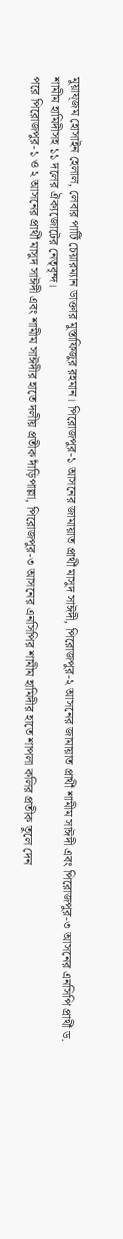মুয়ায্জম হোসাইন হেলাল, লেবার পার্টি চেয়ারম্যান ডাক্তার মুস্তাফিজুর রহমান। পিরোজপুর-১ আসনের জামায়াত প্রার্থী মাসুদ সাঈদী, পিরোজপুর-২ আসনের জামায়াত প্রার্থী শামীম সাঈদী এবং পিরোজপুর-৩ আসনের এনসিপি প্রার্থী ড. শামীম হামিদীসহ ১১ দলের ঐক্যজোটের নেতৃবৃন্দ।
পরে পিরোজপুর-১ ও ২ আসনের প্রার্থী মাসুদ সাঈদী এবং শামীম সাঈদীর হাতে দলীয় প্রতীক দাঁড়িপাল্লা, পিরোজপুর-৩ আসনের এনসিপির শামীম হামিদীর হাতে শাপলা কলির প্রতীক তুলে দেন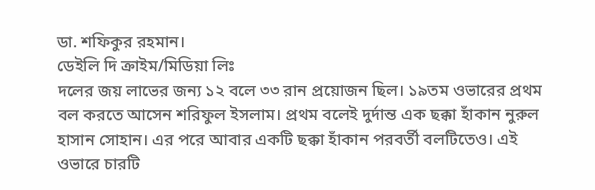ডা. শফিকুর রহমান।
ডেইলি দি ক্রাইম/মিডিয়া লিঃ
দলের জয় লাভের জন্য ১২ বলে ৩৩ রান প্রয়োজন ছিল। ১৯তম ওভারের প্রথম বল করতে আসেন শরিফুল ইসলাম। প্রথম বলেই দুর্দান্ত এক ছক্কা হাঁকান নুরুল হাসান সোহান। এর পরে আবার একটি ছক্কা হাঁকান পরবর্তী বলটিতেও। এই ওভারে চারটি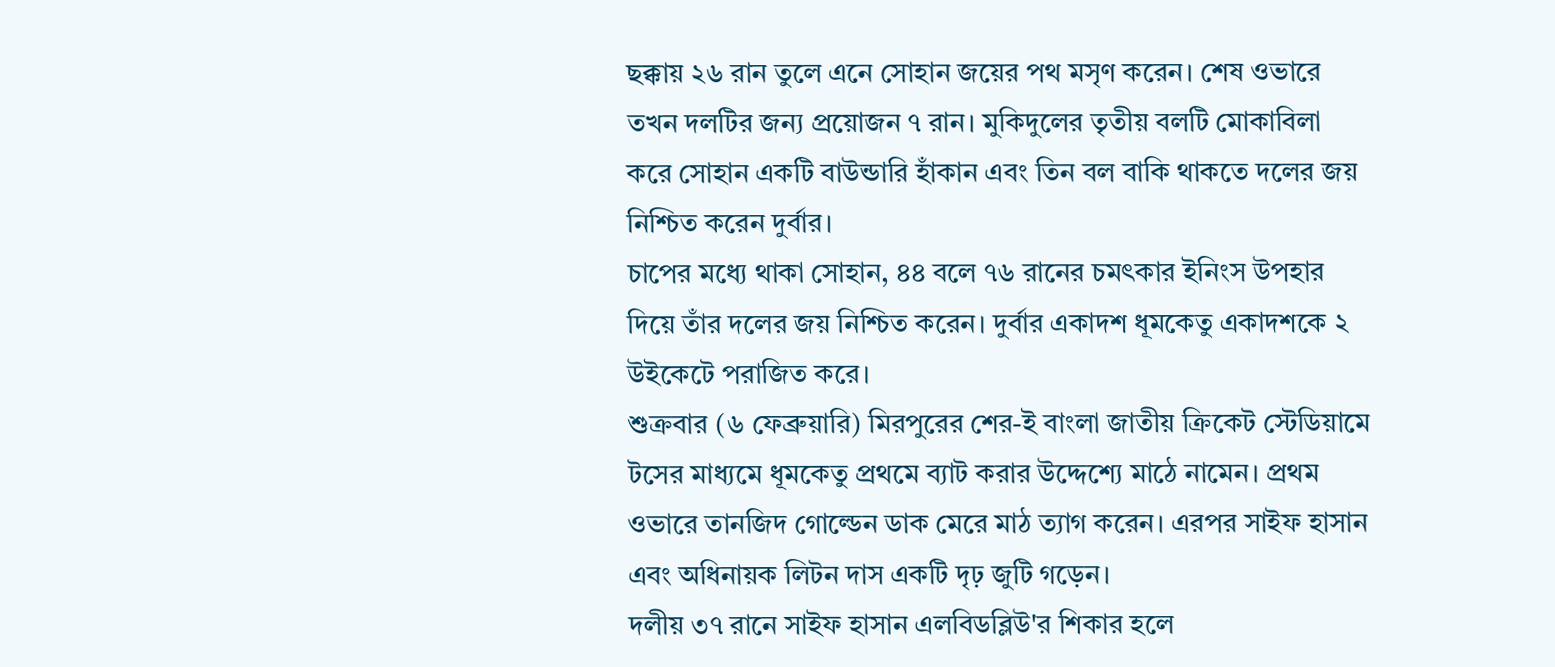ছক্কায় ২৬ রান তুলে এনে সোহান জয়ের পথ মসৃণ করেন। শেষ ওভারে তখন দলটির জন্য প্রয়োজন ৭ রান। মুকিদুলের তৃতীয় বলটি মোকাবিলা করে সোহান একটি বাউন্ডারি হাঁকান এবং তিন বল বাকি থাকতে দলের জয় নিশ্চিত করেন দুর্বার।
চাপের মধ্যে থাকা সোহান, ৪৪ বলে ৭৬ রানের চমৎকার ইনিংস উপহার দিয়ে তাঁর দলের জয় নিশ্চিত করেন। দুর্বার একাদশ ধূমকেতু একাদশকে ২ উইকেটে পরাজিত করে।
শুক্রবার (৬ ফেব্রুয়ারি) মিরপুরের শের-ই বাংলা জাতীয় ক্রিকেট স্টেডিয়ামে টসের মাধ্যমে ধূমকেতু প্রথমে ব্যাট করার উদ্দেশ্যে মাঠে নামেন। প্রথম ওভারে তানজিদ গোল্ডেন ডাক মেরে মাঠ ত্যাগ করেন। এরপর সাইফ হাসান এবং অধিনায়ক লিটন দাস একটি দৃঢ় জুটি গড়েন।
দলীয় ৩৭ রানে সাইফ হাসান এলবিডব্লিউ'র শিকার হলে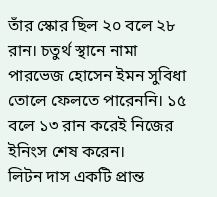তাঁর স্কোর ছিল ২০ বলে ২৮ রান। চতুর্থ স্থানে নামা পারভেজ হোসেন ইমন সুবিধা তোলে ফেলতে পারেননি। ১৫ বলে ১৩ রান করেই নিজের ইনিংস শেষ করেন।
লিটন দাস একটি প্রান্ত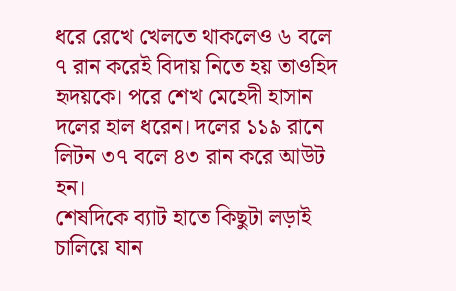ধরে রেখে খেলতে থাকলেও ৬ বলে ৭ রান করেই বিদায় নিতে হয় তাওহিদ হৃদয়কে। পরে শেখ মেহেদী হাসান দলের হাল ধরেন। দলের ১১৯ রানে লিটন ৩৭ বলে ৪৩ রান করে আউট হন।
শেষদিকে ব্যাট হাতে কিছুটা লড়াই চালিয়ে যান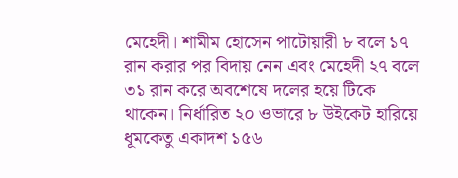মেহেদী। শামীম হোসেন পাটোয়ারী ৮ বলে ১৭ রান করার পর বিদায় নেন এবং মেহেদী ২৭ বলে ৩১ রান করে অবশেষে দলের হয়ে টিকে থাকেন। নির্ধারিত ২০ ওভারে ৮ উইকেট হারিয়ে ধূমকেতু একাদশ ১৫৬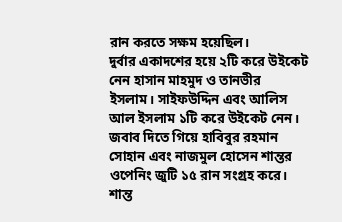রান করতে সক্ষম হয়েছিল।
দুর্বার একাদশের হয়ে ২টি করে উইকেট নেন হাসান মাহমুদ ও তানভীর ইসলাম। সাইফউদ্দিন এবং আলিস আল ইসলাম ১টি করে উইকেট নেন।
জবাব দিতে গিয়ে হাবিবুর রহমান সোহান এবং নাজমুল হোসেন শান্তর ওপেনিং জুটি ১৫ রান সংগ্রহ করে। শান্ত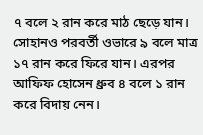৭ বলে ২ রান করে মাঠ ছেড়ে যান। সোহানও পরবর্তী ওভারে ৯ বলে মাত্র ১৭ রান করে ফিরে যান। এরপর আফিফ হোসেন ধ্রুব ৪ বলে ১ রান করে বিদায় নেন।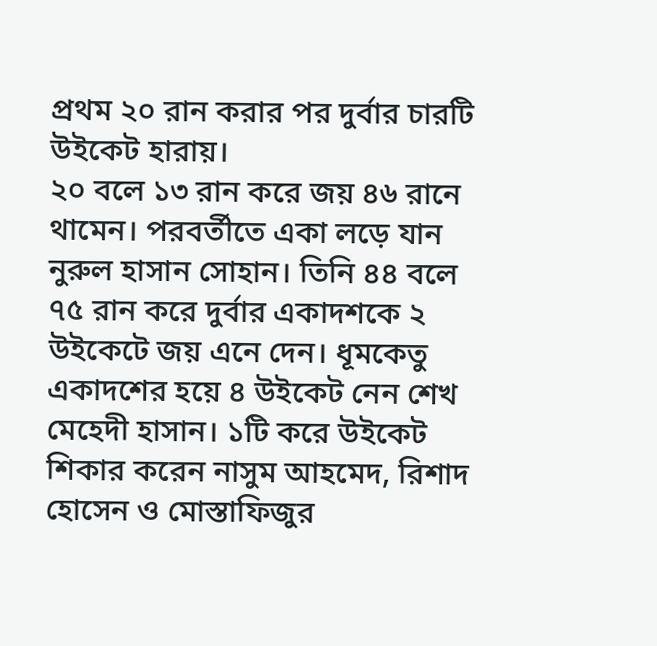প্রথম ২০ রান করার পর দুর্বার চারটি উইকেট হারায়।
২০ বলে ১৩ রান করে জয় ৪৬ রানে থামেন। পরবর্তীতে একা লড়ে যান নুরুল হাসান সোহান। তিনি ৪৪ বলে ৭৫ রান করে দুর্বার একাদশকে ২ উইকেটে জয় এনে দেন। ধূমকেতু একাদশের হয়ে ৪ উইকেট নেন শেখ মেহেদী হাসান। ১টি করে উইকেট শিকার করেন নাসুম আহমেদ, রিশাদ হোসেন ও মোস্তাফিজুর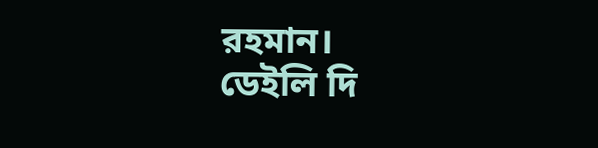রহমান।
ডেইলি দি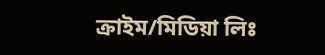ক্রাইম/মিডিয়া লিঃ